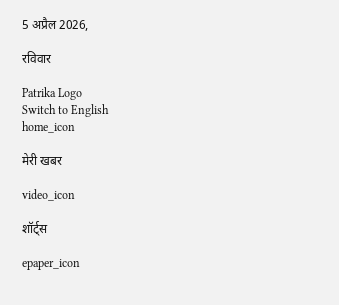5 अप्रैल 2026,

रविवार

Patrika Logo
Switch to English
home_icon

मेरी खबर

video_icon

शॉर्ट्स

epaper_icon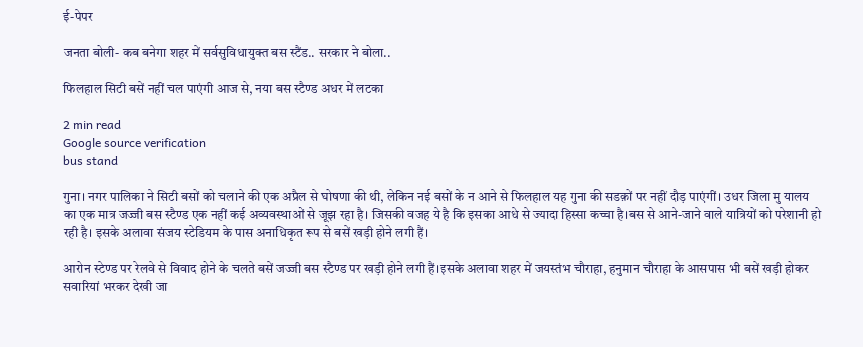ई-पेपर

जनता बोली- कब बनेगा शहर में सर्वसुविधायुक्त बस स्टैंड.. सरकार ने बोला..

फिलहाल सिटी बसें नहीं चल पाएंगी आज से, नया बस स्टैण्ड अधर में लटका

2 min read
Google source verification
bus stand

गुना। नगर पालिका ने सिटी बसों को चलाने की एक अप्रैल से घोषणा की थी, लेकिन नई बसों के न आने से फिलहाल यह गुना की सडक़ों पर नहीं दौड़ पाएंगीं। उधर जिला मु यालय का एक मात्र जज्जी बस स्टैण्ड एक नहीं कई अव्यवस्थाओं से जूझ रहा है। जिसकी वजह ये है कि इसका आधे से ज्यादा हिस्सा कच्चा है।बस से आने-जाने वाले यात्रियों को परेशानी हो रही है। इसके अलावा संजय स्टेडियम के पास अनाधिकृत रूप से बसें खड़ी होने लगी हैं।

आरोन स्टेण्ड पर रेलवे से विवाद होने के चलते बसें जज्जी बस स्टैण्ड पर खड़ी होने लगी हैं।इसके अलावा शहर में जयस्तंभ चौराहा, हनुमान चौराहा के आसपास भी बसें खड़ी होकर सवारियां भरकर देखी जा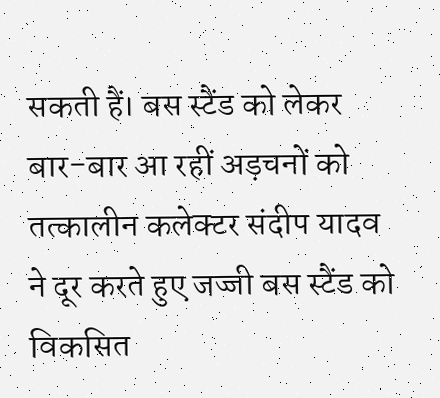सकती हैं। बस स्टैंड को लेकर बार-बार आ रहीं अड़चनों को तत्कालीन कलेक्टर संदीप यादव ने दूर करते हुए जज्जी बस स्टैंड को विकसित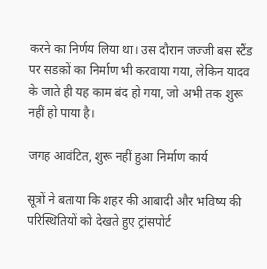करने का निर्णय लिया था। उस दौरान जज्जी बस स्टैंड पर सडक़ों का निर्माण भी करवाया गया, लेकिन यादव के जाते ही यह काम बंद हो गया, जो अभी तक शुरू नहीं हो पाया है।

जगह आवंटित, शुरू नहीं हुआ निर्माण कार्य

सूत्रों ने बताया कि शहर की आबादी और भविष्य की परिस्थितियों को देखते हुए ट्रांसपोर्ट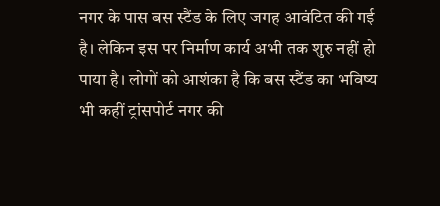नगर के पास बस स्टैंड के लिए जगह आवंटित की गई है। लेकिन इस पर निर्माण कार्य अभी तक शुरु नहीं हो पाया है। लोगों को आशंका है कि बस स्टैंड का भविष्य भी कहीं ट्रांसपोर्ट नगर की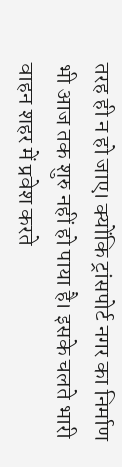तरह ही न हो जाए। क्योंकि ट्रांसपोर्ट नगर का निर्माण भी आज तक शुरु नहीं हो पाया है। इसके चलते भारी वाहन शहर में प्रवेश करते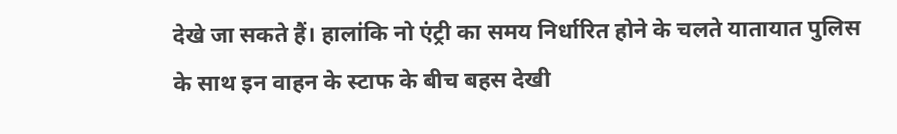देखे जा सकते हैं। हालांकि नो एंट्री का समय निर्धारित होने के चलते यातायात पुलिस के साथ इन वाहन के स्टाफ के बीच बहस देखी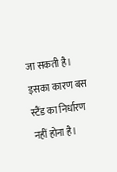जा सकती है। इसका कारण बस स्टैंड का निर्धारण नहीं होना है।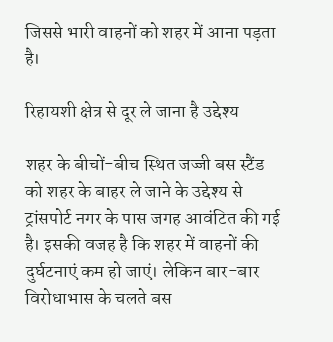जिससे भारी वाहनों को शहर में आना पड़ता है।

रिहायशी क्षेत्र से दूर ले जाना है उद्देश्य

शहर के बीचों-बीच स्थित जज्जी बस स्टैंड को शहर के बाहर ले जाने के उद्देश्य से ट्रांसपोर्ट नगर के पास जगह आवंटित की गई है। इसकी वजह है कि शहर में वाहनों की दुर्घटनाएं कम हो जाएं। लेकिन बार-बार विरोधाभास के चलते बस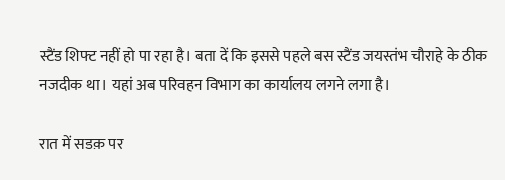स्टैंड शिफ्ट नहीं हो पा रहा है। बता दें कि इससे पहले बस स्टैंड जयस्तंभ चौराहे के ठीक नजदीक था। यहां अब परिवहन विभाग का कार्यालय लगने लगा है।

रात में सडक़ पर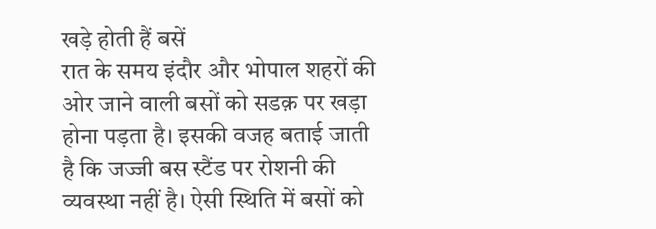खड़े होती हैं बसें
रात के समय इंदौर और भोपाल शहरों की ओर जाने वाली बसों को सडक़ पर खड़ा होना पड़ता है। इसकी वजह बताई जाती है कि जज्जी बस स्टैंड पर रोशनी की व्यवस्था नहीं है। ऐसी स्थिति में बसों को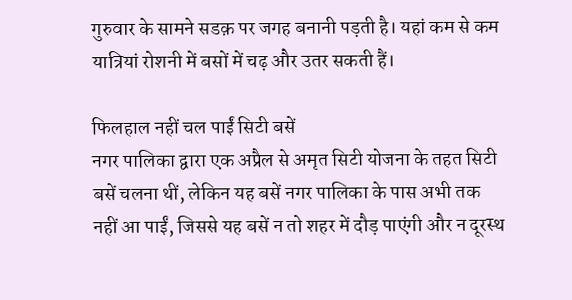गुरुवार के सामने सडक़ पर जगह बनानी पड़ती है। यहां कम से कम यात्रियां रोशनी में बसों में चढ़ और उतर सकती हैं।

फिलहाल नहीं चल पाईं सिटी बसें
नगर पालिका द्वारा एक अप्रैल से अमृत सिटी योजना के तहत सिटी बसें चलना थीं, लेकिन यह बसें नगर पालिका के पास अभी तक नहीं आ पाईं, जिससे यह बसें न तो शहर में दौड़ पाएंगी और न दूरस्थ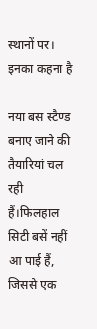स्थानों पर।
इनका कहना है

नया बस स्टैण्ड बनाए जाने की तैयारियां चल रही हैं।फिलहाल सिटी बसें नहीं आ पाई हैं, जिससे एक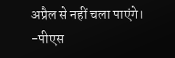अप्रैल से नहीं चला पाएंगे।
-पीएस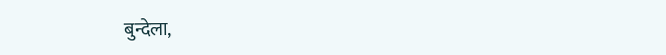बुन्देला,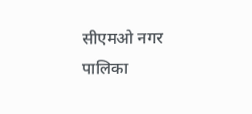सीएमओ नगर पालिका